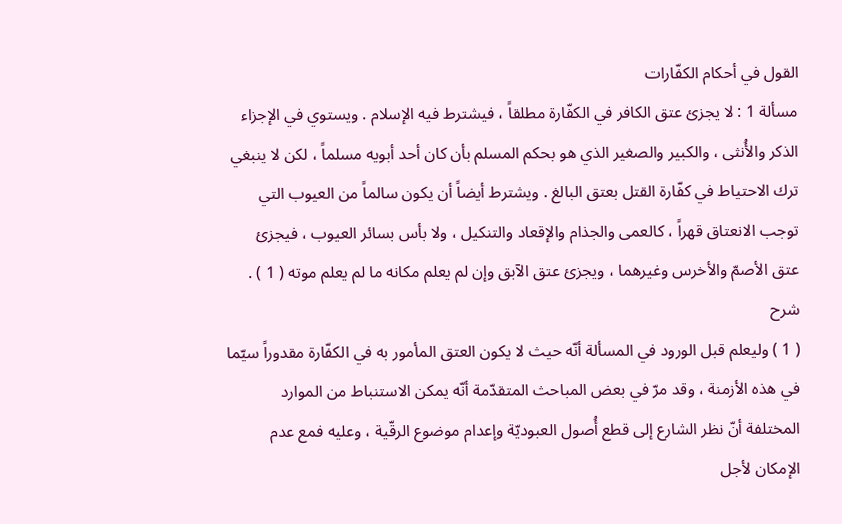القول في أحكام الكفّارات
مسألة 1 : لا يجزئ عتق الكافر في الكفّارة مطلقاً ، فيشترط فيه الإسلام . ويستوي في الإجزاء الذكر والأُنثى ، والكبير والصغير الذي هو بحكم المسلم بأن كان أحد أبويه مسلماً ، لكن لا ينبغي ترك الاحتياط في كفّارة القتل بعتق البالغ . ويشترط أيضاً أن يكون سالماً من العيوب التي توجب الانعتاق قهراً ، كالعمى والجذام والإقعاد والتنكيل ، ولا بأس بسائر العيوب ، فيجزئ عتق الأصمّ والأخرس وغيرهما ، ويجزئ عتق الآبق وإن لم يعلم مكانه ما لم يعلم موته ( 1 ) .
شرح
( 1 ) وليعلم قبل الورود في المسألة أنّه حيث لا يكون العتق المأمور به في الكفّارة مقدوراً سيّما في هذه الأزمنة ، وقد مرّ في بعض المباحث المتقدّمة أنّه يمكن الاستنباط من الموارد المختلفة أنّ نظر الشارع إلى قطع أُصول العبوديّة وإعدام موضوع الرقّية ، وعليه فمع عدم الإمكان لأجل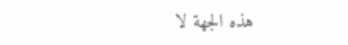هذه الجهة لا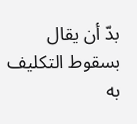بدّ أن يقال بسقوط التكليف به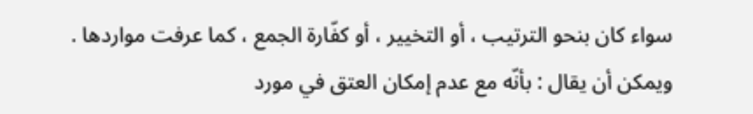سواء كان بنحو الترتيب ، أو التخيير ، أو كفّارة الجمع ، كما عرفت مواردها .
ويمكن أن يقال : بأنّه مع عدم إمكان العتق في مورد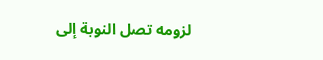لزومه تصل النوبة إلى